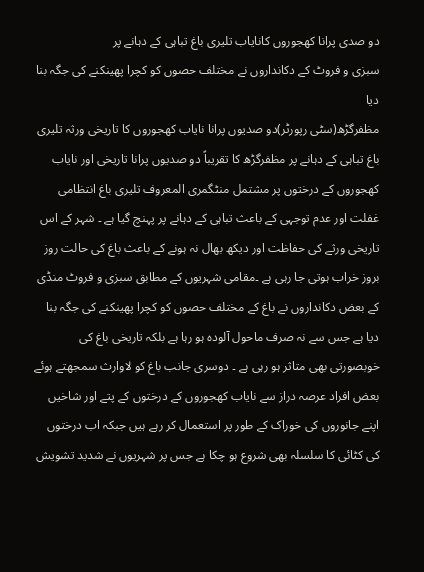دو صدی پرانا کھجوروں کانایاب تلیری باغ تباہی کے دہانے پر
سبزی و فروٹ کے دکانداروں نے مختلف حصوں کو کچرا پھینکنے کی جگہ بنا دیا
مظفرگڑھ(سٹی رپورٹر)دو صدیوں پرانا نایاب کھجوروں کا تاریخی ورثہ تلیری باغ تباہی کے دہانے پر مظفرگڑھ کا تقریباً دو صدیوں پرانا تاریخی اور نایاب کھجوروں کے درختوں پر مشتمل منٹگمری المعروف تلیری باغ انتظامی غفلت اور عدم توجہی کے باعث تباہی کے دہانے پر پہنچ گیا ہے ۔ شہر کے اس تاریخی ورثے کی حفاظت اور دیکھ بھال نہ ہونے کے باعث باغ کی حالت روز بروز خراب ہوتی جا رہی ہے ۔مقامی شہریوں کے مطابق سبزی و فروٹ منڈی کے بعض دکانداروں نے باغ کے مختلف حصوں کو کچرا پھینکنے کی جگہ بنا دیا ہے جس سے نہ صرف ماحول آلودہ ہو رہا ہے بلکہ تاریخی باغ کی خوبصورتی بھی متاثر ہو رہی ہے ۔ دوسری جانب باغ کو لاوارث سمجھتے ہوئے بعض افراد عرصہ دراز سے نایاب کھجوروں کے درختوں کے پتے اور شاخیں اپنے جانوروں کی خوراک کے طور پر استعمال کر رہے ہیں جبکہ اب درختوں کی کٹائی کا سلسلہ بھی شروع ہو چکا ہے جس پر شہریوں نے شدید تشویش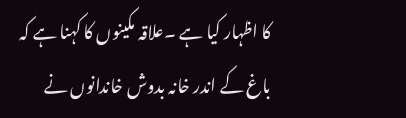کا اظہار کیا ہے ۔علاقہ مکینوں کا کہنا ہے کہ باغ کے اندر خانہ بدوش خاندانوں نے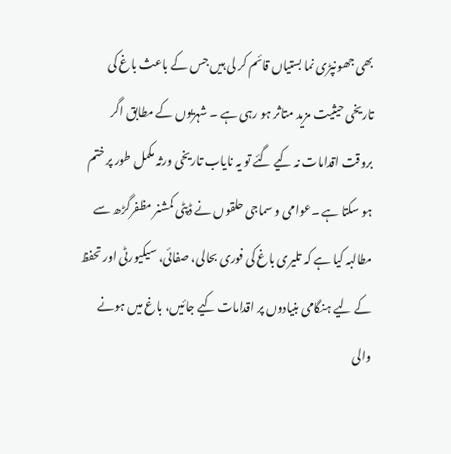بھی جھونپڑی نما بستیاں قائم کر لی ہیں جس کے باعث باغ کی تاریخی حیثیت مزید متاثر ہو رہی ہے ۔ شہریوں کے مطابق اگر بروقت اقدامات نہ کیے گئے تو یہ نایاب تاریخی ورثہ مکمل طور پر ختم ہو سکتا ہے ۔عوامی و سماجی حلقوں نے ڈپٹی کمشنر مظفرگڑھ سے مطالبہ کیا ہے کہ تلیری باغ کی فوری بحالی، صفائی، سیکیورٹی اور تحفظ کے لیے ہنگامی بنیادوں پر اقدامات کیے جائیں، باغ میں ہونے والی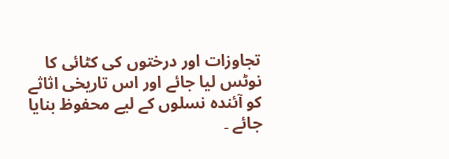تجاوزات اور درختوں کی کٹائی کا نوٹس لیا جائے اور اس تاریخی اثاثے کو آئندہ نسلوں کے لیے محفوظ بنایا جائے ۔